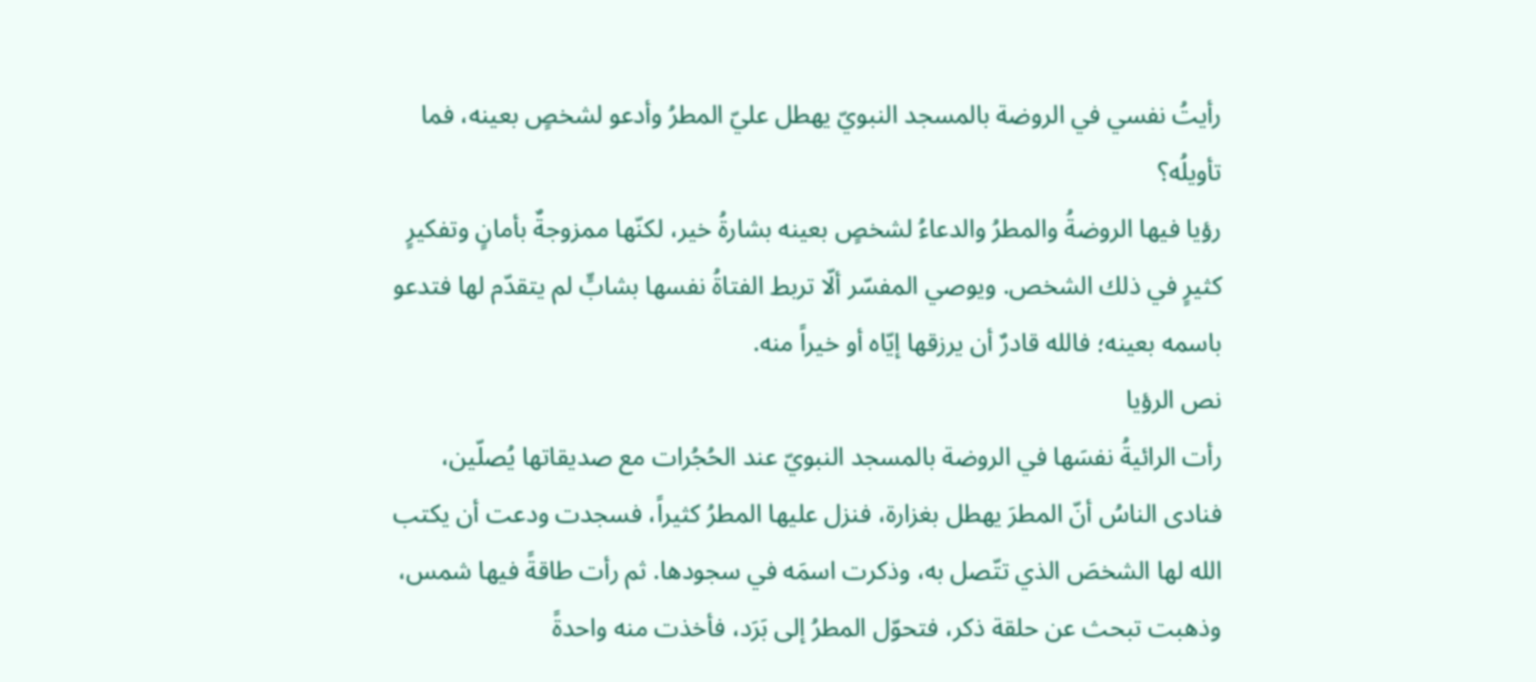رأيتُ نفسي في الروضة بالمسجد النبويّ يهطل عليّ المطرُ وأدعو لشخصٍ بعينه، فما تأويلُه؟
رؤيا فيها الروضةُ والمطرُ والدعاءُ لشخصٍ بعينه بشارةُ خير، لكنّها ممزوجةٌ بأمانٍ وتفكيرٍ كثيرٍ في ذلك الشخص. ويوصي المفسّر ألّا تربط الفتاةُ نفسها بشابٍّ لم يتقدّم لها فتدعو باسمه بعينه؛ فالله قادرٌ أن يرزقها إيّاه أو خيراً منه.
نص الرؤيا
رأت الرائيةُ نفسَها في الروضة بالمسجد النبويّ عند الحُجُرات مع صديقاتها يُصلّين، فنادى الناسُ أنّ المطرَ يهطل بغزارة، فنزل عليها المطرُ كثيراً، فسجدت ودعت أن يكتب الله لها الشخصَ الذي تتّصل به، وذكرت اسمَه في سجودها. ثم رأت طاقةً فيها شمس، وذهبت تبحث عن حلقة ذكر، فتحوّل المطرُ إلى بَرَد، فأخذت منه واحدةً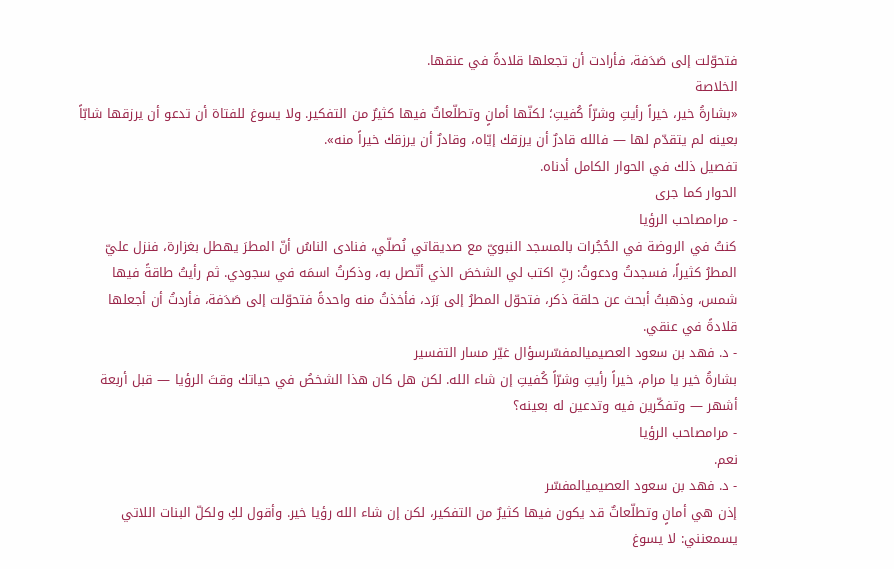فتحوّلت إلى صَدَفة، فأرادت أن تجعلها قلادةً في عنقها.
الخلاصة
«بشارةُ خير، خيراً رأيتِ وشرّاً كُفيتِ؛ لكنّها أمانٍ وتطلّعاتٌ فيها كثيرٌ من التفكير. ولا يسوغ للفتاة أن تدعو أن يرزقها شابّاً بعينه لم يتقدّم لها — فالله قادرٌ أن يرزقك إيّاه، وقادرٌ أن يرزقك خيراً منه».
تفصيل ذلك في الحوار الكامل أدناه.
الحوار كما جرى
- مرامصاحب الرؤيا
كنتُ في الروضة في الحُجُرات بالمسجد النبويّ مع صديقاتي نُصلّي، فنادى الناسُ أنّ المطرَ يهطل بغزارة، فنزل عليّ المطرُ كثيراً، فسجدتُ ودعوتُ: ربِّ اكتب لي الشخصَ الذي أتّصل به، وذكرتُ اسمَه في سجودي. ثم رأيتُ طاقةً فيها شمس، وذهبتُ أبحث عن حلقة ذكر، فتحوّل المطرُ إلى بَرَد، فأخذتُ منه واحدةً فتحوّلت إلى صَدَفة، فأردتُ أن أجعلها قلادةً في عنقي.
- د. فهد بن سعود العصيميالمفسّرسؤال غيّر مسار التفسير
بشارةُ خير يا مرام، خيراً رأيتِ وشرّاً كُفيتِ إن شاء الله. لكن هل كان هذا الشخصُ في حياتك وقتَ الرؤيا — قبل أربعة أشهر — وتفكّرين فيه وتدعين له بعينه؟
- مرامصاحب الرؤيا
نعم.
- د. فهد بن سعود العصيميالمفسّر
إذن هي أمانٍ وتطلّعاتٌ قد يكون فيها كثيرٌ من التفكير، لكن إن شاء الله رؤيا خير. وأقول لكِ ولكلّ البنات اللاتي يسمعنني: لا يسوغ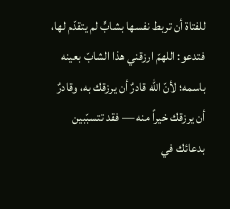للفتاة أن تربط نفسها بشابٍّ لم يتقدّم لها، فتدعو: اللهمّ ارزقني هذا الشابّ بعينه باسمه؛ لأنّ الله قادرٌ أن يرزقك به، وقادرٌ أن يرزقك خيراً منه — فقد تتسبّبين بدعائك في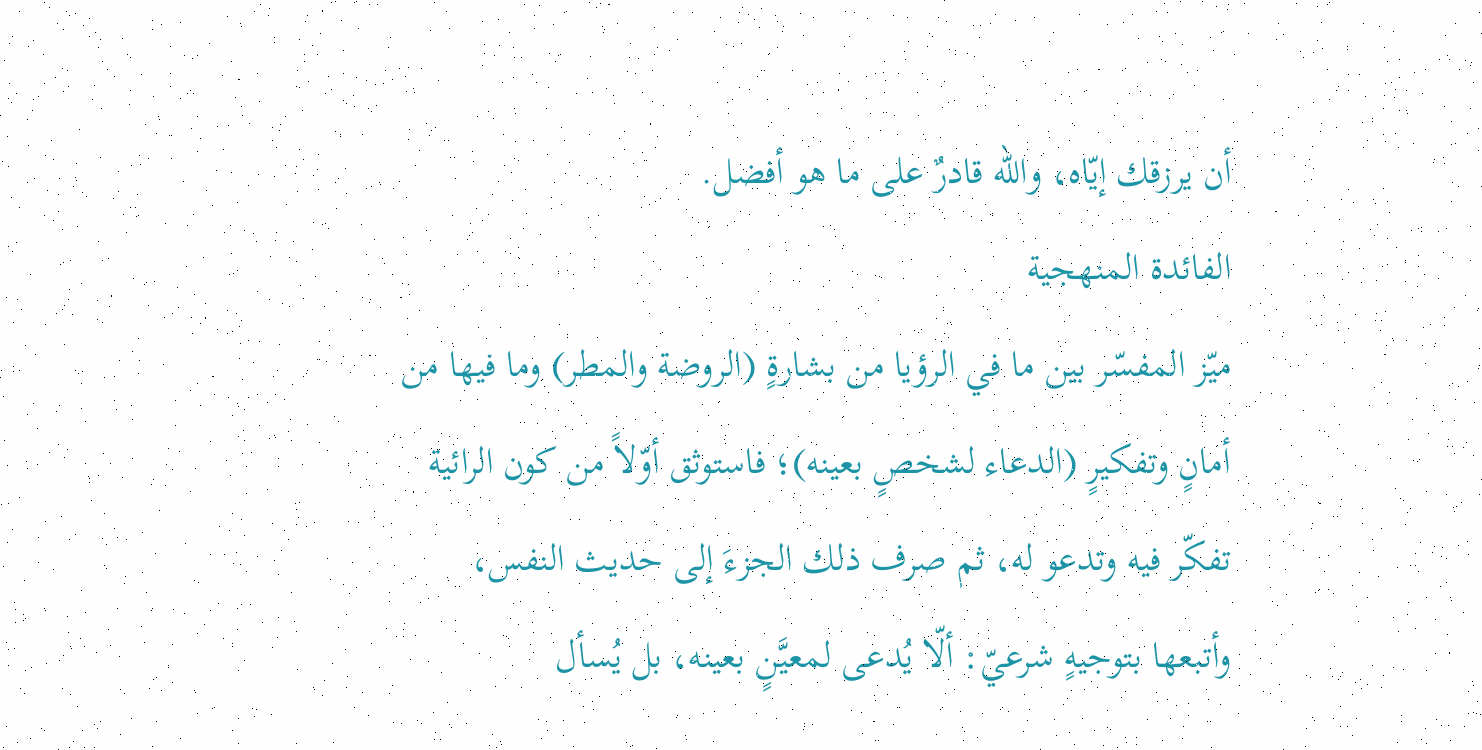أن يرزقك إيّاه، والله قادرٌ على ما هو أفضل.
الفائدة المنهجية
ميّز المفسّر بين ما في الرؤيا من بشارةٍ (الروضة والمطر) وما فيها من أمانٍ وتفكيرٍ (الدعاء لشخصٍ بعينه)؛ فاستوثق أوّلاً من كون الرائية تفكّر فيه وتدعو له، ثم صرف ذلك الجزءَ إلى حديث النفس، وأتبعها بتوجيهٍ شرعيّ: ألّا يُدعى لمعيَّنٍ بعينه، بل يُسأل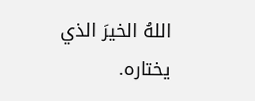اللهُ الخيرَ الذي يختاره.